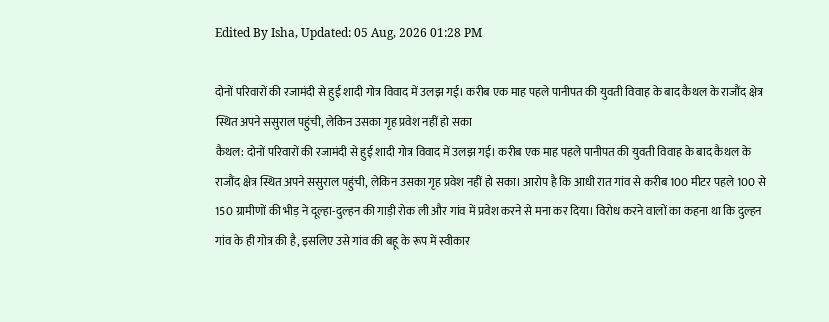Edited By Isha, Updated: 05 Aug, 2026 01:28 PM

दोनों परिवारों की रजामंदी से हुई शादी गोत्र विवाद में उलझ गई। करीब एक माह पहले पानीपत की युवती विवाह के बाद कैथल के राजौंद क्षेत्र स्थित अपने ससुराल पहुंची, लेकिन उसका गृह प्रवेश नहीं हो सका
कैथल: दोनों परिवारों की रजामंदी से हुई शादी गोत्र विवाद में उलझ गई। करीब एक माह पहले पानीपत की युवती विवाह के बाद कैथल के राजौंद क्षेत्र स्थित अपने ससुराल पहुंची, लेकिन उसका गृह प्रवेश नहीं हो सका। आरोप है कि आधी रात गांव से करीब 100 मीटर पहले 100 से 150 ग्रामीणों की भीड़ ने दूल्हा-दुल्हन की गाड़ी रोक ली और गांव में प्रवेश करने से मना कर दिया। विरोध करने वालों का कहना था कि दुल्हन गांव के ही गोत्र की है, इसलिए उसे गांव की बहू के रूप में स्वीकार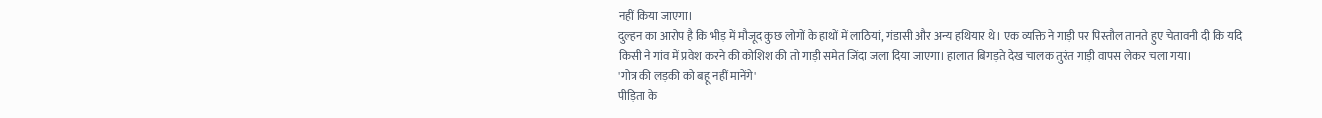नहीं किया जाएगा।
दुल्हन का आरोप है कि भीड़ में मौजूद कुछ लोगों के हाथों में लाठियां, गंडासी और अन्य हथियार थे। एक व्यक्ति ने गाड़ी पर पिस्तौल तानते हुए चेतावनी दी कि यदि किसी ने गांव में प्रवेश करने की कोशिश की तो गाड़ी समेत जिंदा जला दिया जाएगा। हालात बिगड़ते देख चालक तुरंत गाड़ी वापस लेकर चला गया।
'गोत्र की लड़की को बहू नहीं मानेंगे'
पीड़िता के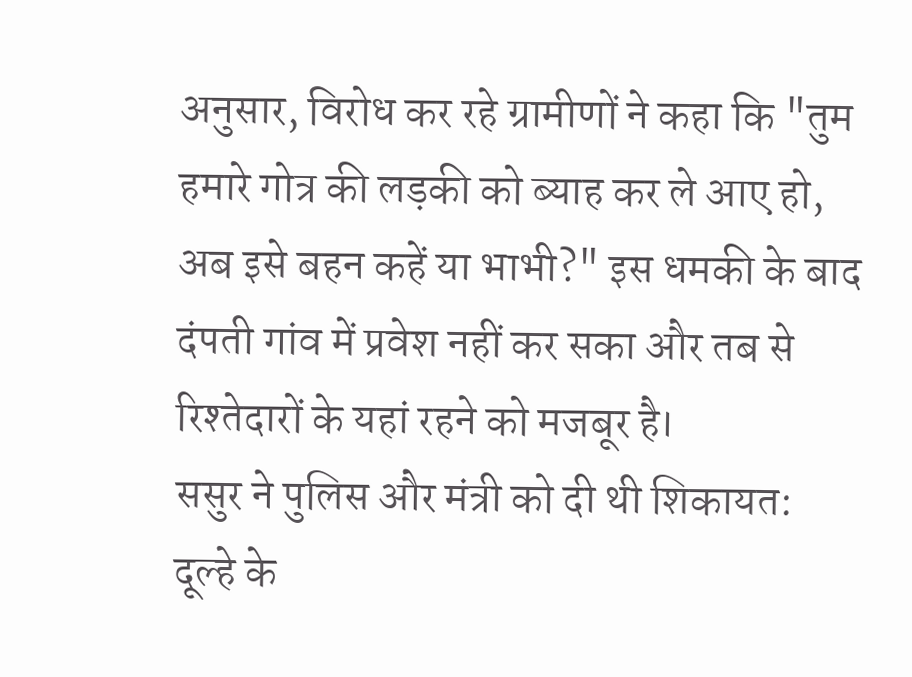अनुसार, विरोध कर रहे ग्रामीणों ने कहा कि "तुम हमारे गोत्र की लड़की को ब्याह कर ले आए हो, अब इसे बहन कहें या भाभी?" इस धमकी के बाद दंपती गांव में प्रवेश नहीं कर सका और तब से रिश्तेदारों के यहां रहने को मजबूर है।
ससुर ने पुलिस और मंत्री को दी थी शिकायत:
दूल्हे के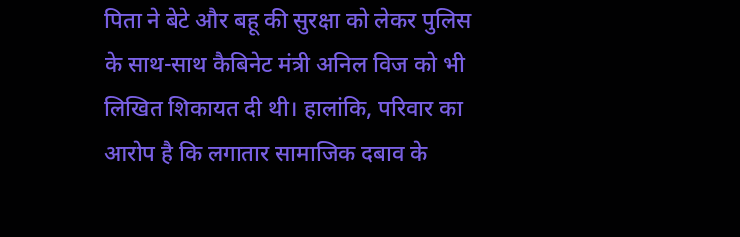पिता ने बेटे और बहू की सुरक्षा को लेकर पुलिस के साथ-साथ कैबिनेट मंत्री अनिल विज को भी लिखित शिकायत दी थी। हालांकि, परिवार का आरोप है कि लगातार सामाजिक दबाव के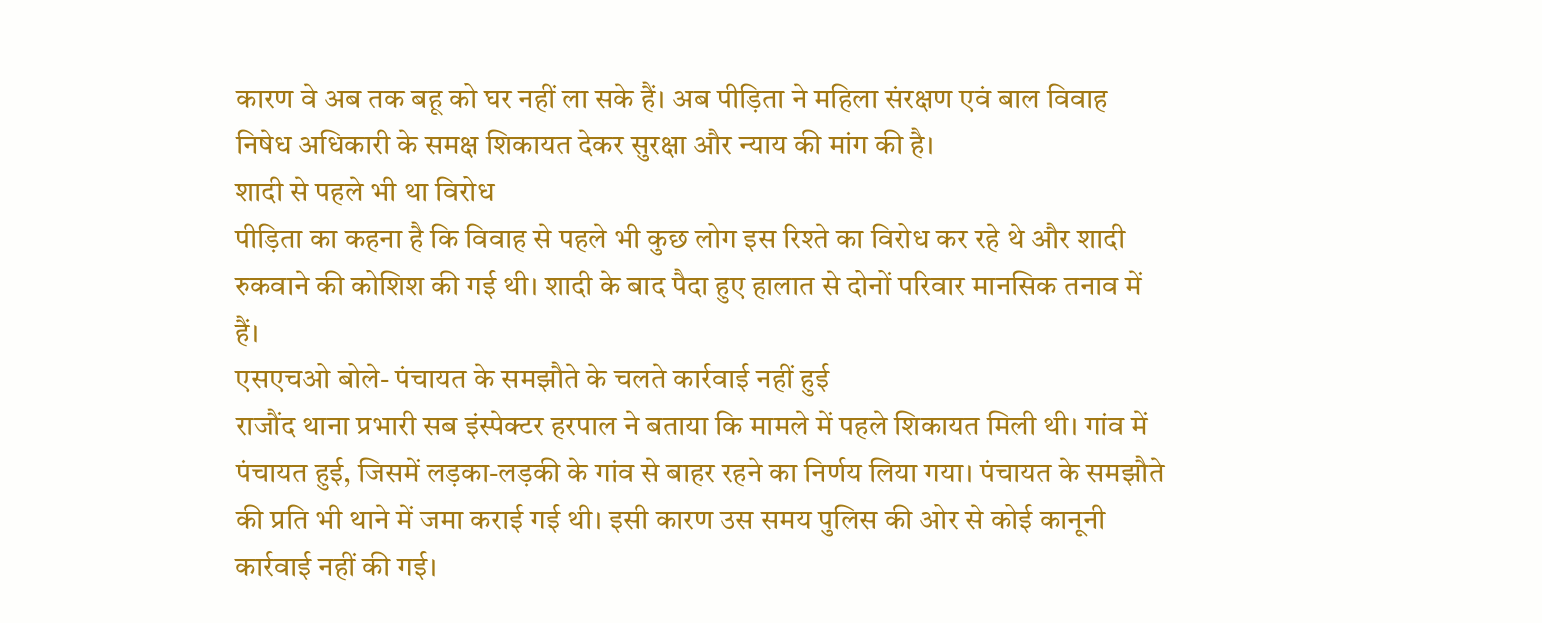कारण वे अब तक बहू को घर नहीं ला सके हैं। अब पीड़िता ने महिला संरक्षण एवं बाल विवाह निषेध अधिकारी के समक्ष शिकायत देकर सुरक्षा और न्याय की मांग की है।
शादी से पहले भी था विरोध
पीड़िता का कहना है कि विवाह से पहले भी कुछ लोग इस रिश्ते का विरोध कर रहे थे और शादी रुकवाने की कोशिश की गई थी। शादी के बाद पैदा हुए हालात से दोनों परिवार मानसिक तनाव में हैं।
एसएचओ बोले- पंचायत के समझौते के चलते कार्रवाई नहीं हुई
राजौंद थाना प्रभारी सब इंस्पेक्टर हरपाल ने बताया कि मामले में पहले शिकायत मिली थी। गांव में पंचायत हुई, जिसमें लड़का-लड़की के गांव से बाहर रहने का निर्णय लिया गया। पंचायत के समझौते की प्रति भी थाने में जमा कराई गई थी। इसी कारण उस समय पुलिस की ओर से कोई कानूनी कार्रवाई नहीं की गई।